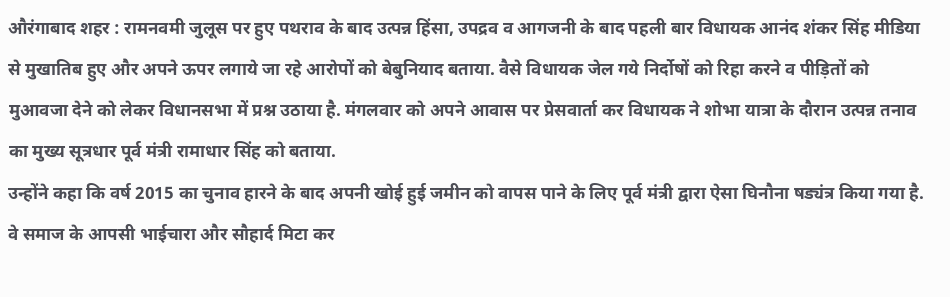औरंगाबाद शहर : रामनवमी जुलूस पर हुए पथराव के बाद उत्पन्न हिंसा, उपद्रव व आगजनी के बाद पहली बार विधायक आनंद शंकर सिंह मीडिया से मुखातिब हुए और अपने ऊपर लगाये जा रहे आरोपों को बेबुनियाद बताया. वैसे विधायक जेल गये निर्दोषों को रिहा करने व पीड़ितों को मुआवजा देने को लेकर विधानसभा में प्रश्न उठाया है. मंगलवार को अपने आवास पर प्रेसवार्ता कर विधायक ने शोभा यात्रा के दौरान उत्पन्न तनाव का मुख्य सूत्रधार पूर्व मंत्री रामाधार सिंह को बताया.
उन्होंने कहा कि वर्ष 2015 का चुनाव हारने के बाद अपनी खोई हुई जमीन को वापस पाने के लिए पूर्व मंत्री द्वारा ऐसा घिनौना षड्यंत्र किया गया है. वे समाज के आपसी भाईचारा और सौहार्द मिटा कर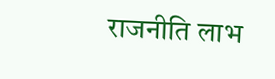राजनीति लाभ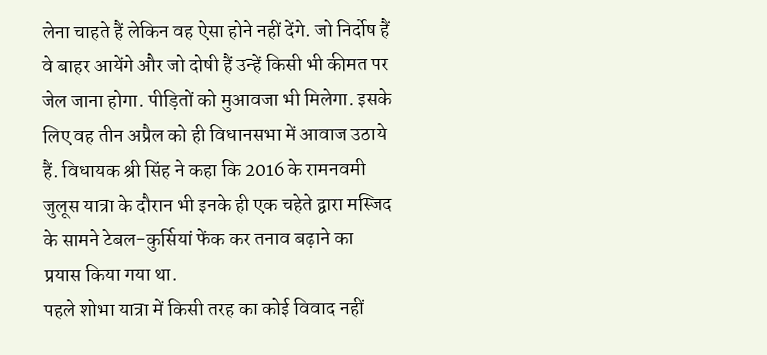लेना चाहते हैं लेकिन वह ऐसा होने नहीं देंगे. जो निर्दोष हैं वे बाहर आयेंगे और जो दोषी हैं उन्हें किसी भी कीमत पर जेल जाना होगा. पीड़ितों को मुआवजा भी मिलेगा. इसके लिए वह तीन अप्रैल को ही विधानसभा में आवाज उठाये हैं. विधायक श्री सिंह ने कहा कि 2016 के रामनवमी जुलूस यात्रा के दौरान भी इनके ही एक चहेते द्वारा मस्जिद के सामने टेबल-कुर्सियां फेंक कर तनाव बढ़ाने का प्रयास किया गया था.
पहले शोभा यात्रा में किसी तरह का कोई विवाद नहीं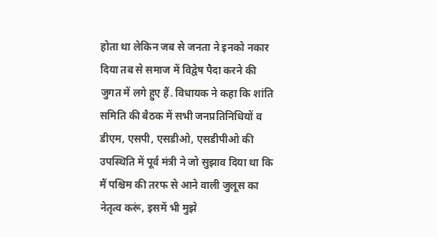होता था लेकिन जब से जनता ने इनको नकार दिया तब से समाज में विद्वेष पैदा करने की जुगत में लगे हुए हैं. विधायक ने कहा कि शांति समिति की बैठक में सभी जनप्रतिनिधियों व डीएम, एसपी, एसडीओ, एसडीपीओ की उपस्थिति में पूर्व मंत्री ने जो सुझाव दिया था कि मैं पश्चिम की तरफ से आने वाली जुलूस का नेतृत्व करूं, इसमें भी मुझे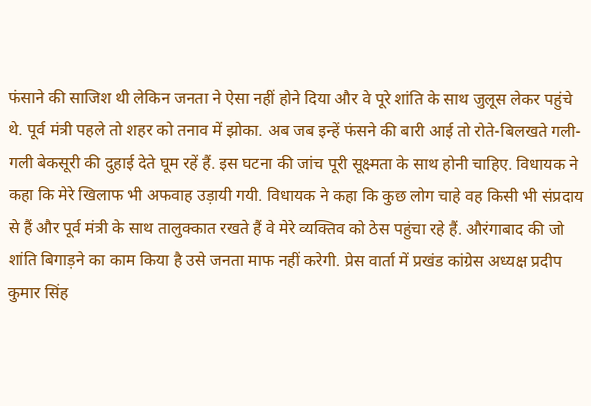फंसाने की साजिश थी लेकिन जनता ने ऐसा नहीं होने दिया और वे पूरे शांति के साथ जुलूस लेकर पहुंचे थे. पूर्व मंत्री पहले तो शहर को तनाव में झोका. अब जब इन्हें फंसने की बारी आई तो रोते-बिलखते गली-गली बेकसूरी की दुहाई देते घूम रहें हैं. इस घटना की जांच पूरी सूक्ष्मता के साथ होनी चाहिए. विधायक ने कहा कि मेरे खिलाफ भी अफवाह उड़ायी गयी. विधायक ने कहा कि कुछ लोग चाहे वह किसी भी संप्रदाय से हैं और पूर्व मंत्री के साथ तालुक्कात रखते हैं वे मेरे व्यक्तिव को ठेस पहुंचा रहे हैं. औरंगाबाद की जो शांति बिगाड़ने का काम किया है उसे जनता माफ नहीं करेगी. प्रेस वार्ता में प्रखंड कांग्रेस अध्यक्ष प्रदीप कुमार सिंह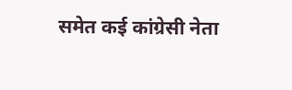समेत कई कांग्रेसी नेता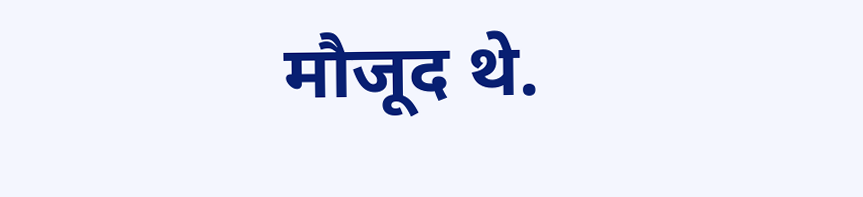मौजूद थे.